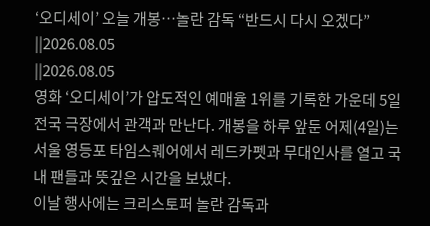‘오디세이’ 오늘 개봉…놀란 감독 “반드시 다시 오겠다”
||2026.08.05
||2026.08.05
영화 ‘오디세이’가 압도적인 예매율 1위를 기록한 가운데 5일 전국 극장에서 관객과 만난다. 개봉을 하루 앞둔 어제(4일)는 서울 영등포 타임스퀘어에서 레드카펫과 무대인사를 열고 국내 팬들과 뜻깊은 시간을 보냈다.
이날 행사에는 크리스토퍼 놀란 감독과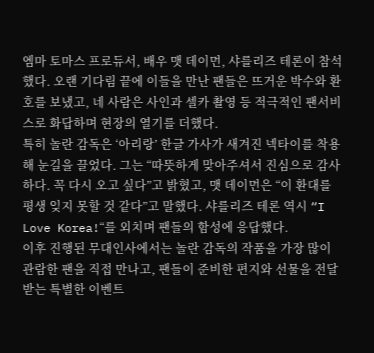엠마 토마스 프로듀서, 배우 맷 데이먼, 샤를리즈 테론이 참석했다. 오랜 기다림 끝에 이들을 만난 팬들은 뜨거운 박수와 환호를 보냈고, 네 사람은 사인과 셀카 촬영 등 적극적인 팬서비스로 화답하며 현장의 열기를 더했다.
특히 놀란 감독은 ‘아리랑’ 한글 가사가 새겨진 넥타이를 착용해 눈길을 끌었다. 그는 “따뜻하게 맞아주셔서 진심으로 감사하다. 꼭 다시 오고 싶다”고 밝혔고, 맷 데이먼은 “이 환대를 평생 잊지 못할 것 같다”고 말했다. 샤를리즈 테론 역시 “I Love Korea!“를 외치며 팬들의 함성에 응답했다.
이후 진행된 무대인사에서는 놀란 감독의 작품을 가장 많이 관람한 팬을 직접 만나고, 팬들이 준비한 편지와 선물을 전달받는 특별한 이벤트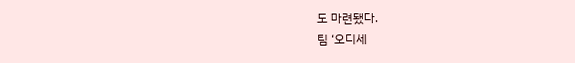도 마련됐다.
팀 ‘오디세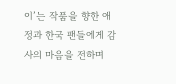이’는 작품을 향한 애정과 한국 팬들에게 감사의 마음을 전하며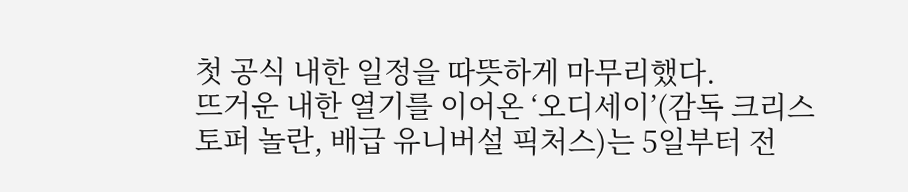첫 공식 내한 일정을 따뜻하게 마무리했다.
뜨거운 내한 열기를 이어온 ‘오디세이’(감독 크리스토퍼 놀란, 배급 유니버설 픽처스)는 5일부터 전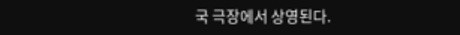국 극장에서 상영된다.